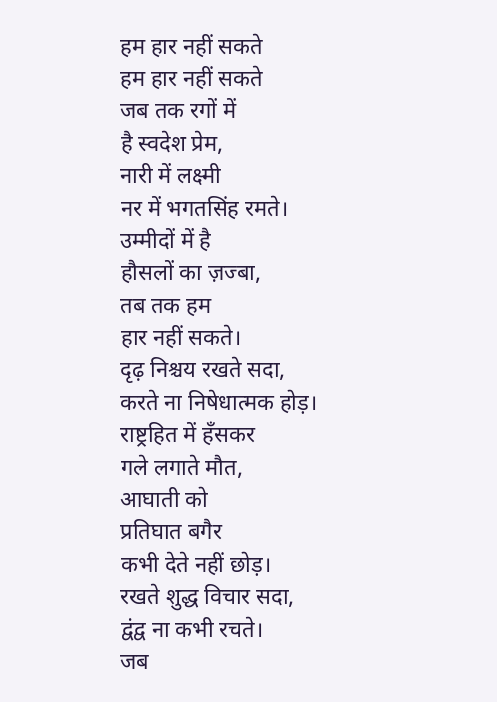हम हार नहीं सकते
हम हार नहीं सकते
जब तक रगों में
है स्वदेश प्रेम,
नारी में लक्ष्मी
नर में भगतसिंह रमते।
उम्मीदों में है
हौसलों का ज़ज्बा,
तब तक हम
हार नहीं सकते।
दृढ़ निश्चय रखते सदा,
करते ना निषेधात्मक होड़।
राष्ट्रहित में हँसकर
गले लगाते मौत,
आघाती को
प्रतिघात बगैर
कभी देते नहीं छोड़।
रखते शुद्ध विचार सदा,
द्वंद्व ना कभी रचते।
जब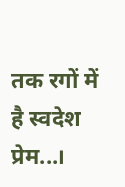तक रगों में
है स्वदेश प्रेम...।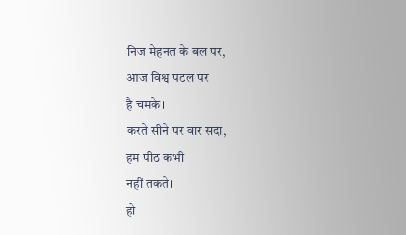निज मेहनत के बल पर,
आज विश्व पटल पर
है चमके।
करते सीने पर वार सदा,
हम पीठ कभी
नहीं तकते।
हो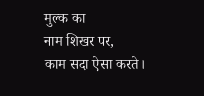मुल्क का
नाम शिखर पर,
काम सदा ऐसा करते।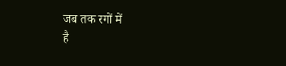जब तक रगों में
है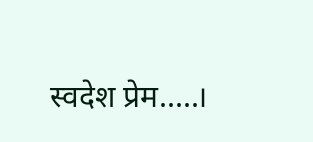स्वदेश प्रेम.....।